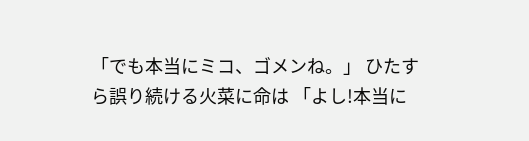「でも本当にミコ、ゴメンね。」 ひたすら誤り続ける火菜に命は 「よし!本当に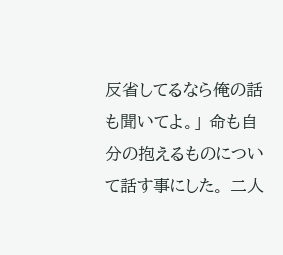反省してるなら俺の話も聞いてよ。」 命も自分の抱えるものについて話す事にした。 二人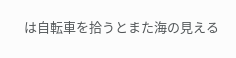は自転車を拾うとまた海の見える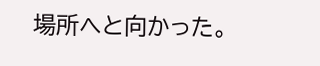場所へと向かった。